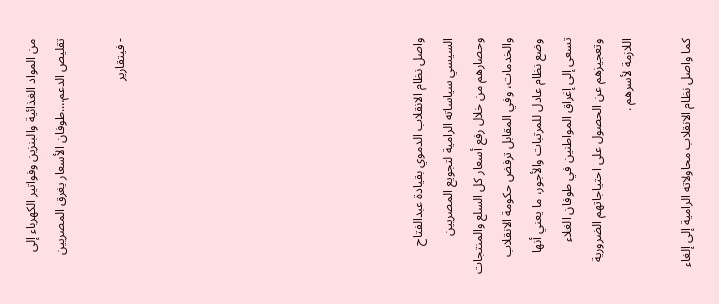من المواد الغذائية والبنزين وفواتير الكهرباء إلى تقليص الدعم….طوفان الأسعار يغرق المصريين

- فيتقارير









واصل نظام الانقلاب الدموي بقيادة عبدالفتاح السيسي سياساته الرامية لتجويع المصريين وحصارهم من خلال رفع أسعار كل السلع والمنتجات والخدمات، وفي المقابل ترفض حكومة الانقلاب وضع نظام عادل للمرتبات والأجور، ما يعني أنها تسعى إلى إغراق المواطنين في طوفان الغلاء وتعجيزهم عن الحصول على احتياجاتهم الضرورية اللازمة لأسرهم .

كما واصل نظام الانقلاب محاولاته الرامية إلى إلغاء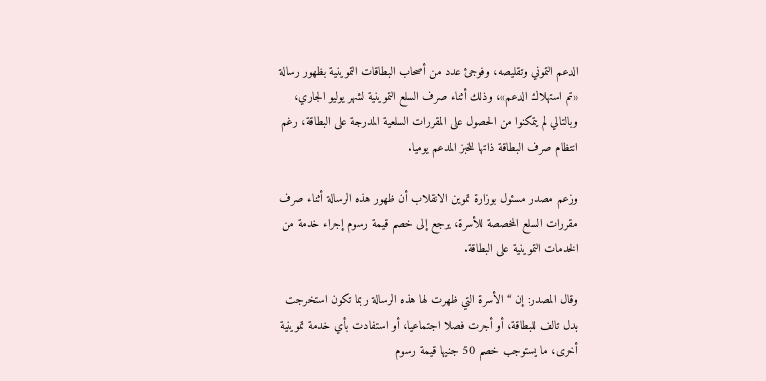الدعم التموني وتقليصه، وفوجئ عدد من أصحاب البطاقات التموينية بظهور رسالة «تم استهلاك الدعم»، وذلك أثناء صرف السلع التموينية لشهر يوليو الجاري، وبالتالي لم يتمكنوا من الحصول على المقررات السلعية المدرجة على البطاقة، رغم انتظام صرف البطاقة ذاتها للخبز المدعم يوميا.

وزعم مصدر مسئول بوزارة تموين الانقلاب أن ظهور هذه الرسالة أثناء صرف مقررات السلع المخصصة للأسرة، يرجع إلى خصم قيمة رسوم إجراء خدمة من الخدمات التموينية على البطاقة.

وقال المصدر: إن “الأسرة التي ظهرت لها هذه الرسالة ربما تكون استخرجت بدل تالف للبطاقة، أو أجرت فصلا اجتماعيا، أو استفادت بأي خدمة تموينية أخرى، ما يستوجب خصم 50 جنيها قيمة رسوم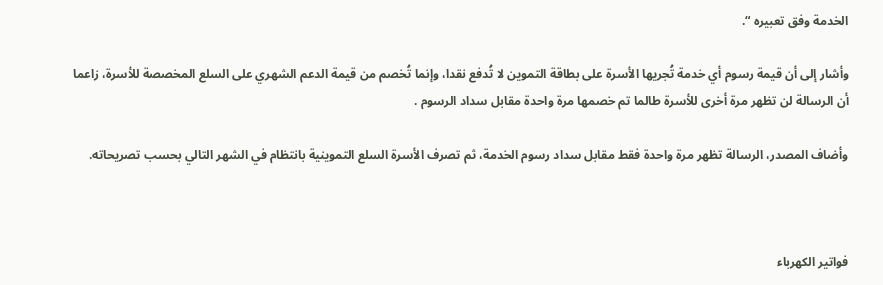الخدمة وفق تعبيره “.

وأشار إلى أن قيمة رسوم أي خدمة تُجريها الأسرة على بطاقة التموين لا تُدفع نقدا، وإنما تُخصم من قيمة الدعم الشهري على السلع المخصصة للأسرة، زاعما أن الرسالة لن تظهر مرة أخرى للأسرة طالما تم خصمها مرة واحدة مقابل سداد الرسوم .

وأضاف المصدر، الرسالة تظهر مرة واحدة فقط مقابل سداد رسوم الخدمة، ثم تصرف الأسرة السلع التموينية بانتظام في الشهر التالي بحسب تصريحاته.



فواتير الكهرباء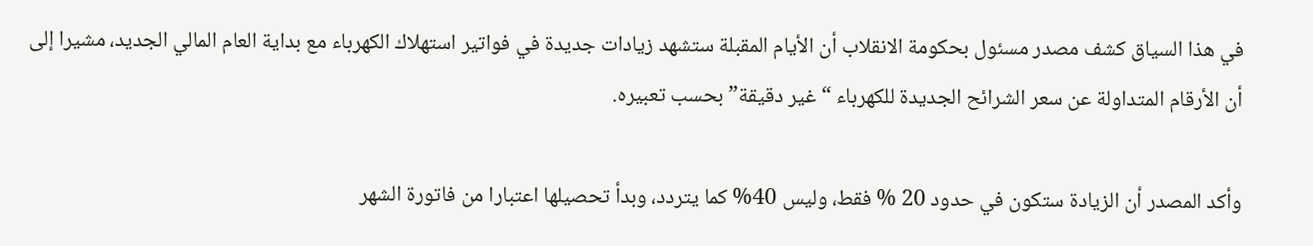في هذا السياق كشف مصدر مسئول بحكومة الانقلاب أن الأيام المقبلة ستشهد زيادات جديدة في فواتير استهلاك الكهرباء مع بداية العام المالي الجديد، مشيرا إلى أن الأرقام المتداولة عن سعر الشرائح الجديدة للكهرباء “غير دقيقة” بحسب تعبيره.

وأكد المصدر أن الزيادة ستكون في حدود 20 % فقط، وليس 40% كما يتردد، وبدأ تحصيلها اعتبارا من فاتورة الشهر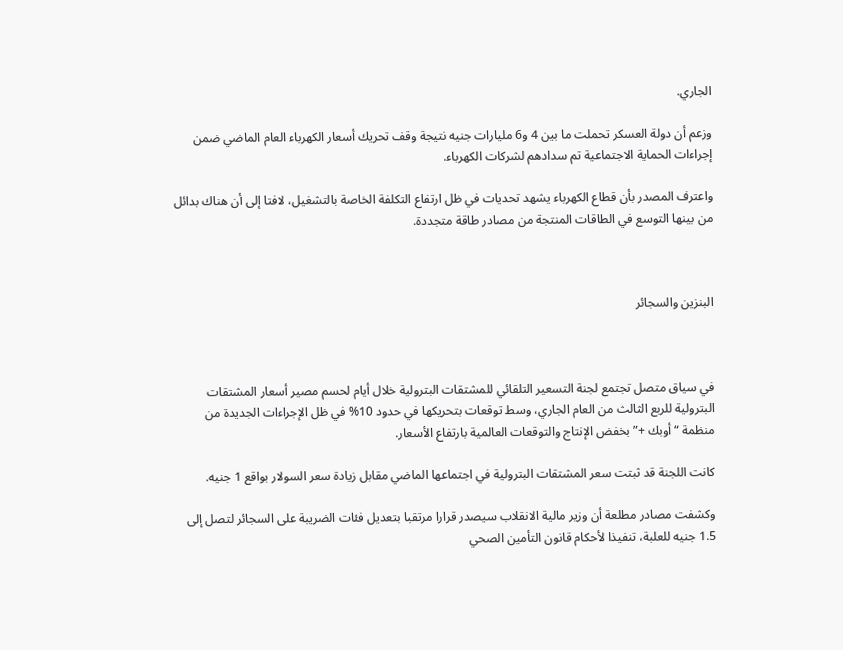الجاري.

وزعم أن دولة العسكر تحملت ما بين 4 و6 مليارات جنيه نتيجة وقف تحريك أسعار الكهرباء العام الماضي ضمن إجراءات الحماية الاجتماعية تم سدادهم لشركات الكهرباء.

واعترف المصدر بأن قطاع الكهرباء يشهد تحديات في ظل ارتفاع التكلفة الخاصة بالتشغيل، لافتا إلى أن هناك بدائل من بينها التوسع في الطاقات المنتجة من مصادر طاقة متجددة.



البنزين والسجائر



في سياق متصل تجتمع لجنة التسعير التلقائي للمشتقات البترولية خلال أيام لحسم مصير أسعار المشتقات البترولية للربع الثالث من العام الجاري، وسط توقعات بتحريكها في حدود 10% في ظل الإجراءات الجديدة من منظمة “أوبك +” بخفض الإنتاج والتوقعات العالمية بارتفاع الأسعار.

كانت اللجنة قد ثبتت سعر المشتقات البترولية في اجتماعها الماضي مقابل زيادة سعر السولار بواقع 1 جنيه.

وكشفت مصادر مطلعة أن وزير مالية الانقلاب سيصدر قرارا مرتقبا بتعديل فئات الضريبة على السجائر لتصل إلى 1.5 جنيه للعلبة، تنفيذا لأحكام قانون التأمين الصحي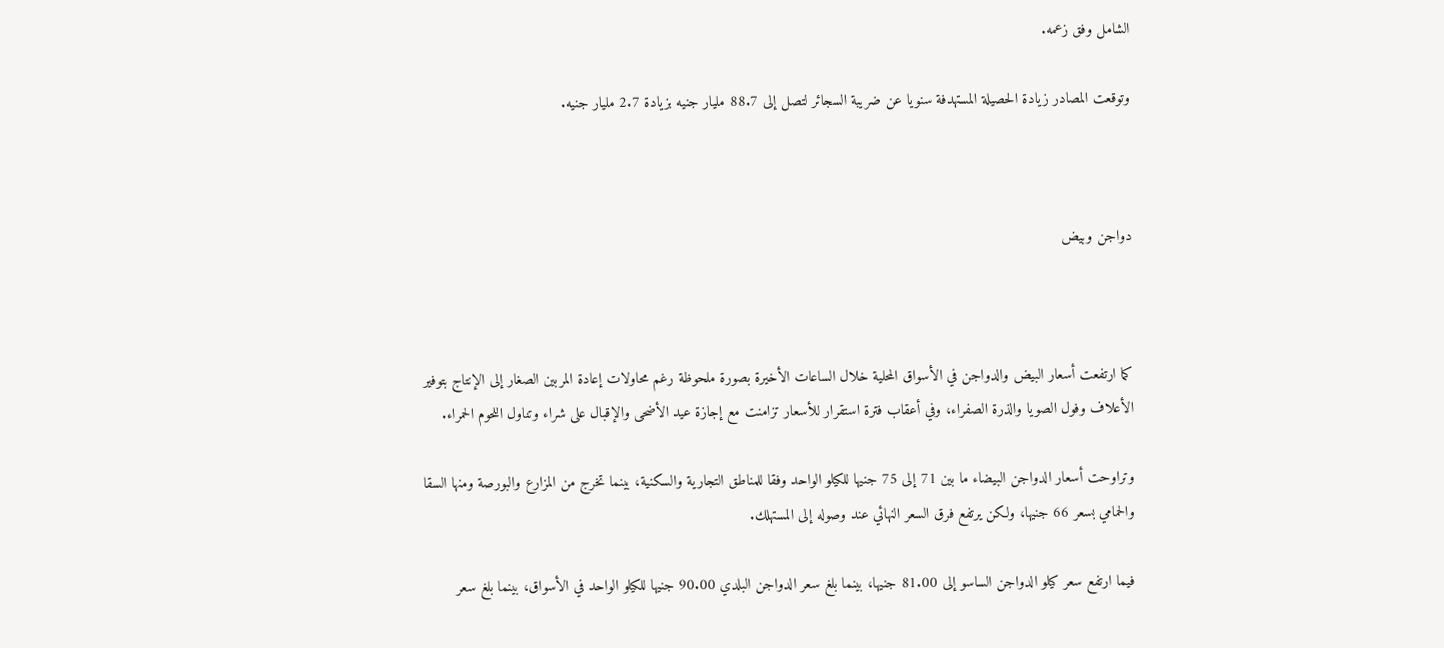الشامل وفق زعمه.

وتوقعت المصادر زيادة الحصيلة المستهدفة سنويا عن ضريبة السجائر لتصل إلى 88.7 مليار جنيه بزيادة 2.7 مليار جنيه.



دواجن وبيض



كما ارتفعت أسعار البيض والدواجن في الأسواق المحلية خلال الساعات الأخيرة بصورة ملحوظة رغم محاولات إعادة المربين الصغار إلى الإنتاج بتوفير الأعلاف وفول الصويا والذرة الصفراء، وفي أعقاب فترة استقرار للأسعار تزامنت مع إجازة عيد الأضحى والإقبال على شراء وتناول اللحوم الحمراء.

وتراوحت أسعار الدواجن البيضاء ما بين 71 إلى 75 جنيها للكيلو الواحد وفقا للمناطق التجارية والسكنية، بينما تخرج من المزارع والبورصة ومنها السقا والحمامي بسعر 66 جنيها، ولكن يرتفع فرق السعر النهائي عند وصوله إلى المستهلك.

فيما ارتفع سعر كيلو الدواجن الساسو إلى 81.00 جنيها، بينما بلغ سعر الدواجن البلدي 90.00 جنيها للكيلو الواحد في الأسواق، بينما بلغ سعر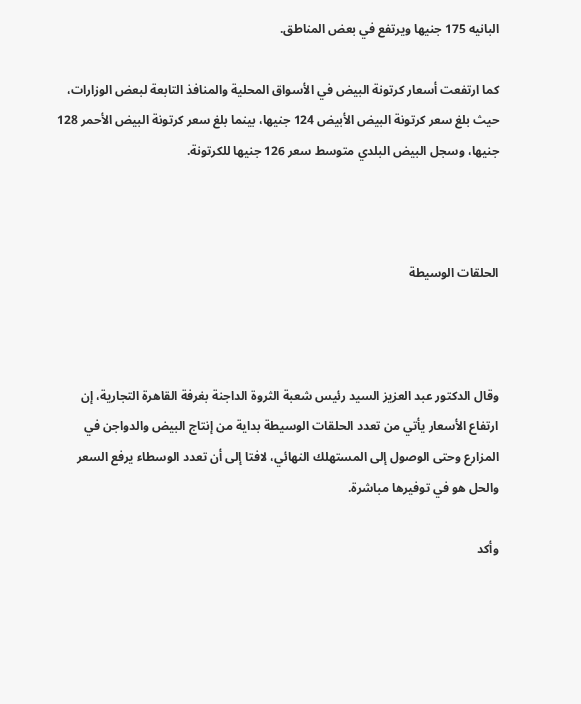البانيه 175 جنيها ويرتفع في بعض المناطق.

كما ارتفعت أسعار كرتونة البيض في الأسواق المحلية والمنافذ التابعة لبعض الوزارات، حيث بلغ سعر كرتونة البيض الأبيض 124 جنيها، بينما بلغ سعر كرتونة البيض الأحمر 128 جنيها، وسجل البيض البلدي متوسط سعر 126 جنيها للكرتونة.



الحلقات الوسيطة



وقال الدكتور عبد العزيز السيد رئيس شعبة الثروة الداجنة بغرفة القاهرة التجارية، إن ارتفاع الأسعار يأتي من تعدد الحلقات الوسيطة بداية من إنتاج البيض والدواجن في المزارع وحتى الوصول إلى المستهلك النهائي، لافتا إلى أن تعدد الوسطاء يرفع السعر والحل هو في توفيرها مباشرة.

وأكد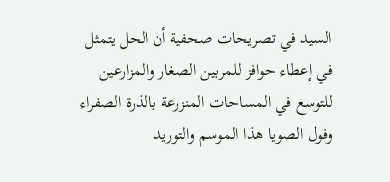السيد في تصريحات صحفية أن الحل يتمثل في إعطاء حوافز للمربين الصغار والمزارعين للتوسع في المساحات المنزرعة بالذرة الصفراء وفول الصويا هذا الموسم والتوريد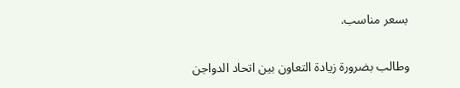بسعر مناسب.

وطالب بضرورة زيادة التعاون بين اتحاد الدواجن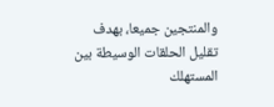والمنتجين جميعا، بهدف تقليل الحلقات الوسيطة بين المستهلك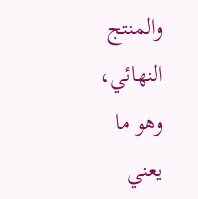والمنتج النهائي، وهو ما يعني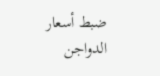ضبط أسعار الدواجن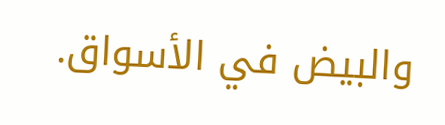والبيض في الأسواق.